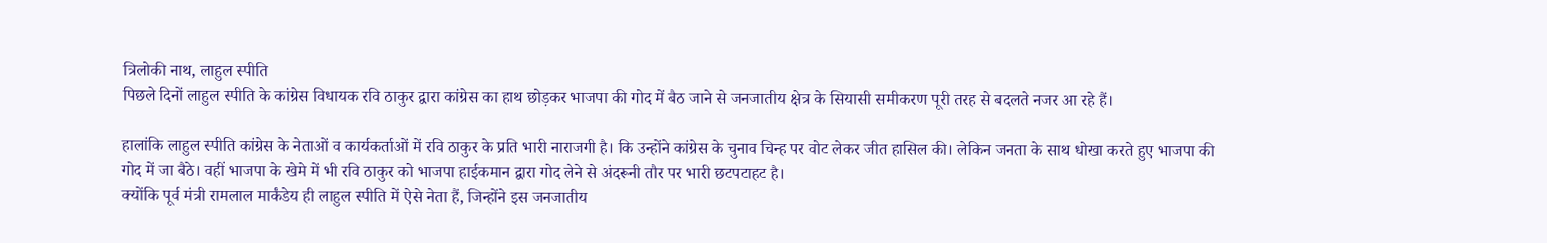त्रिलोकी नाथ, लाहुल स्पीति
पिछले दिनों लाहुल स्पीति के कांग्रेस विधायक रवि ठाकुर द्वारा कांग्रेस का हाथ छोड़कर भाजपा की गोद में बैठ जाने से जनजातीय क्षेत्र के सियासी समीकरण पूरी तरह से बदलते नजर आ रहे हैं।

हालांकि लाहुल स्पीति कांग्रेस के नेताओं व कार्यकर्ताओं में रवि ठाकुर के प्रति भारी नाराजगी है। कि उन्होंने कांग्रेस के चुनाव चिन्ह पर वोट लेकर जीत हासिल की। लेकिन जनता के साथ धोखा करते हुए भाजपा की गोद में जा बैठे। वहीं भाजपा के खेमे में भी रवि ठाकुर को भाजपा हाईकमान द्वारा गोद लेने से अंदरूनी तौर पर भारी छटपटाहट है।
क्योंकि पूर्व मंत्री रामलाल मार्कंडेय ही लाहुल स्पीति में ऐसे नेता हैं, जिन्होंने इस जनजातीय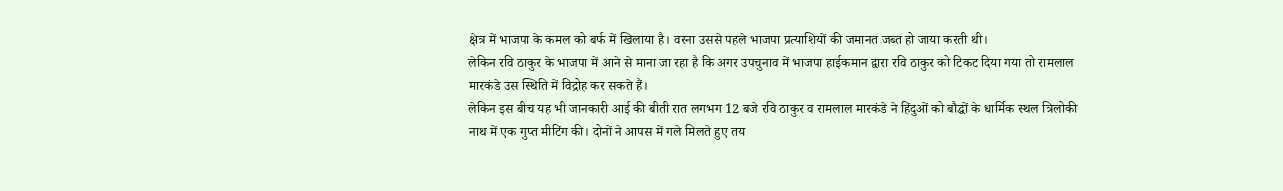क्षेत्र में भाजपा के कमल को बर्फ में खिलाया है। वरना उससे पहले भाजपा प्रत्याशियों की जमानत जब्त हो जाया करती थी।
लेकिन रवि ठाकुर के भाजपा में आने से माना जा रहा है कि अगर उपचुनाव में भाजपा हाईकमान द्वारा रवि ठाकुर को टिकट दिया गया तो रामलाल मारकंडे उस स्थिति में विद्रोह कर सकते हैं।
लेकिन इस बीच यह भी जानकारी आई की बीती रात लगभग 12 बजे रवि ठाकुर व रामलाल मारकंडे ने हिंदुओं को बौद्धों के धार्मिक स्थल त्रिलोकी नाथ में एक गुप्त मीटिंग की। दोनों ने आपस में गले मिलते हुए तय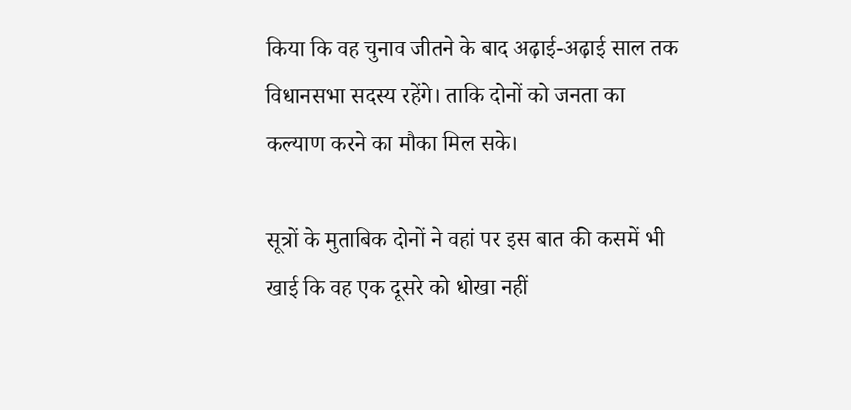किया कि वह चुनाव जीतने के बाद अढ़ाई-अढ़ाई साल तक विधानसभा सदस्य रहेंगे। ताकि दोनों को जनता का कल्याण करने का मौका मिल सके।

सूत्रों के मुताबिक दोनों ने वहां पर इस बात की कसमें भी खाई कि वह एक दूसरे को धोखा नहीं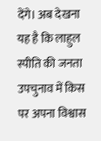देंगे। अब देखना यह है कि लाहुल स्पीति की जनता उपचुनाव में किस पर अपना विश्वास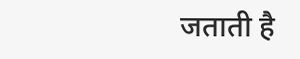जताती है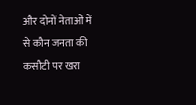और दोनों नेताओं में से कौन जनता की कसौटी पर खरा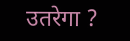उतरेगा ?